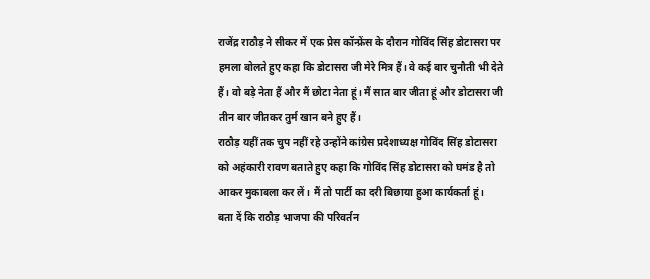राजेंद्र राठौड़ ने सीकर में एक प्रेस कॉन्फ्रेंस के दौरान गोविंद सिंह डोटासरा पर हमला बोलते हुए कहा कि डोटासरा जी मेरे मित्र हैं। वे कई बार चुनौती भी देते हैं। वो बड़े नेता हैं और मैं छोटा नेता हूं। मैं सात बार जीता हूं और डोटासरा जी तीन बार जीतकर तुर्म खान बने हुए हैं।
राठौड़ यहीं तक चुप नहीं रहे उन्होंने कांग्रेस प्रदेशाध्यक्ष गोविंद सिंह डोटासरा को अहंकारी रावण बताते हुए कहा कि गोविंद सिंह डोटासरा को घमंड है तो आकर मुकाबला कर लें। मैं तो पार्टी का दरी बिछाया हुआ कार्यकर्ता हूं।
बता दें कि राठौड़ भाजपा की परिवर्तन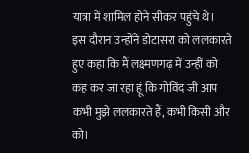यात्रा में शामिल होने सीकर पहुंचे थे।
इस दौरान उन्होंने डोटासरा को ललकारते हुए कहा कि मैं लक्ष्मणगढ़ में उन्हीं को कह कर जा रहा हूं कि गोविंद जी आप कभी मुझे ललकारते हैं, कभी किसी और को।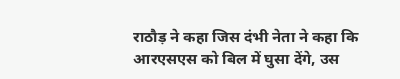राठौड़ ने कहा जिस दंभी नेता ने कहा कि आरएसएस को बिल में घुसा देंगे, उस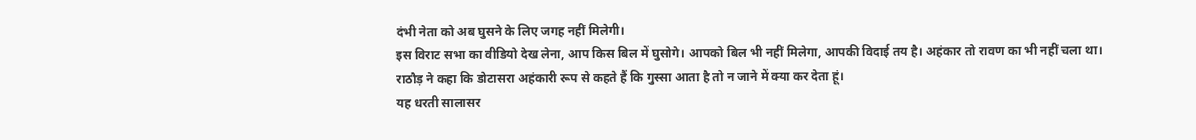दंभी नेता को अब घुसने के लिए जगह नहीं मिलेगी।
इस विराट सभा का वीडियो देख लेना, आप किस बिल में घुसोगे। आपको बिल भी नहीं मिलेगा, आपकी विदाई तय है। अहंकार तो रावण का भी नहीं चला था।
राठौड़ ने कहा कि डोटासरा अहंकारी रूप से कहते हैं कि गुस्सा आता है तो न जाने में क्या कर देता हूं।
यह धरती सालासर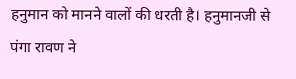हनुमान को मानने वालों की धरती है। हनुमानजी से पंगा रावण ने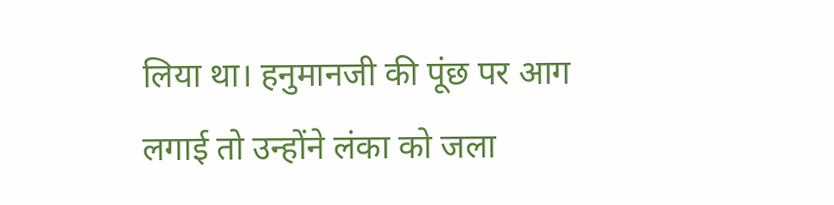लिया था। हनुमानजी की पूंछ पर आग लगाई तो उन्होंने लंका को जला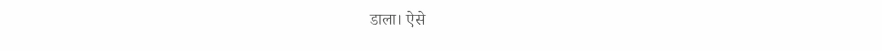डाला। ऐसे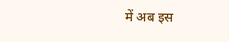में अब इस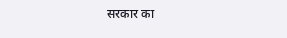सरकार का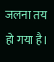जलना तय हो गया है।